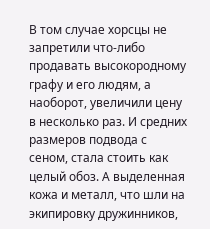В том случае хорсцы не запретили что-либо продавать высокородному графу и его людям, а наоборот, увеличили цену в несколько раз. И средних размеров подвода с сеном, стала стоить как целый обоз. А выделенная кожа и металл, что шли на экипировку дружинников,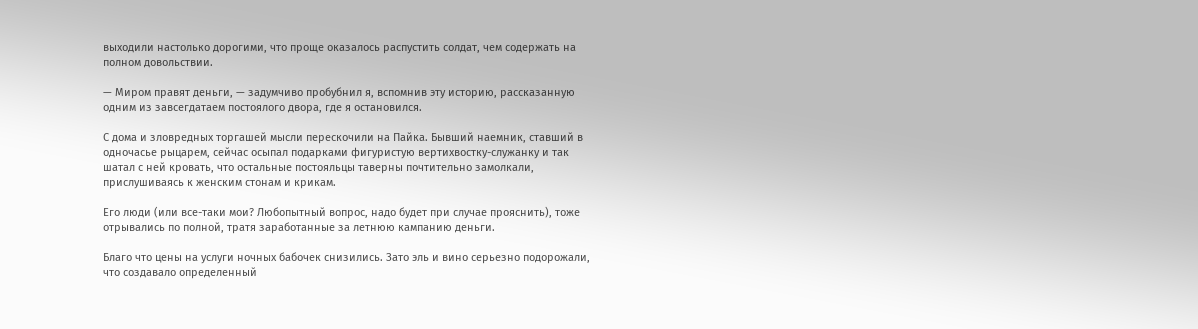выходили настолько дорогими, что проще оказалось распустить солдат, чем содержать на полном довольствии.

— Миром правят деньги, — задумчиво пробубнил я, вспомнив эту историю, рассказанную одним из завсегдатаем постоялого двора, где я остановился.

С дома и зловредных торгашей мысли перескочили на Пайка. Бывший наемник, ставший в одночасье рыцарем, сейчас осыпал подарками фигуристую вертихвостку-служанку и так шатал с ней кровать, что остальные постояльцы таверны почтительно замолкали, прислушиваясь к женским стонам и крикам.

Его люди (или все-таки мои? Любопытный вопрос, надо будет при случае прояснить), тоже отрывались по полной, тратя заработанные за летнюю кампанию деньги.

Благо что цены на услуги ночных бабочек снизились. Зато эль и вино серьезно подорожали, что создавало определенный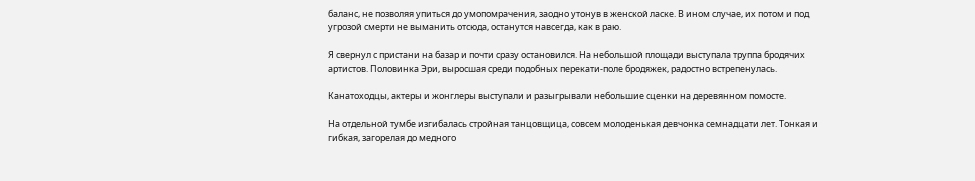баланс, не позволяя упиться до умопомрачения, заодно утонув в женской ласке. В ином случае, их потом и под угрозой смерти не выманить отсюда, останутся навсегда, как в раю.

Я свернул с пристани на базар и почти сразу остановился. На небольшой площади выступала труппа бродячих артистов. Половинка Эри, выросшая среди подобных перекати-поле бродяжек, радостно встрепенулась.

Канатоходцы, актеры и жонглеры выступали и разыгрывали небольшие сценки на деревянном помосте.

На отдельной тумбе изгибалась стройная танцовщица, совсем молоденькая девчонка семнадцати лет. Тонкая и гибкая, загорелая до медного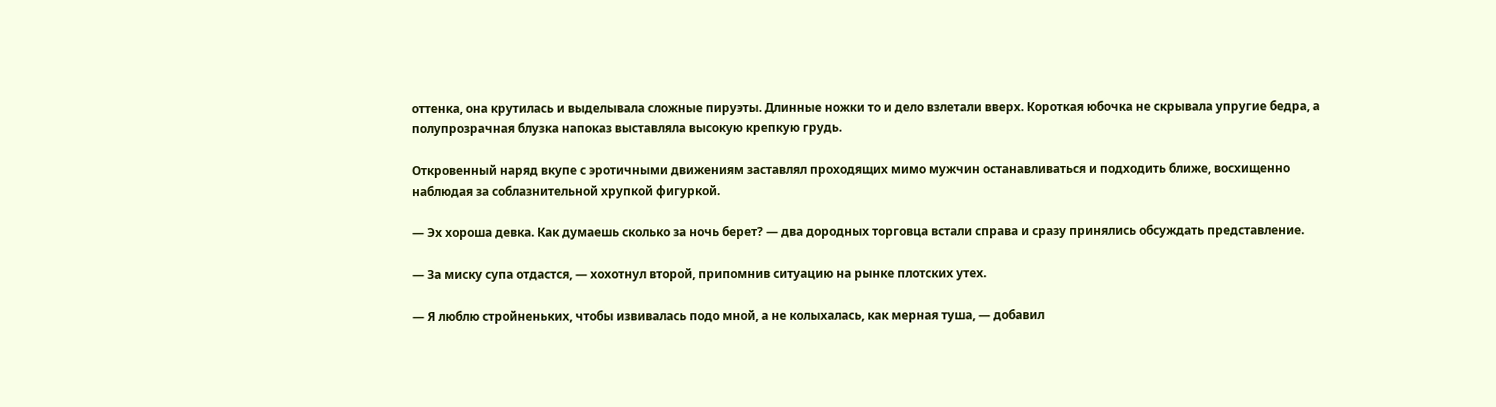оттенка, она крутилась и выделывала сложные пируэты. Длинные ножки то и дело взлетали вверх. Короткая юбочка не скрывала упругие бедра, а полупрозрачная блузка напоказ выставляла высокую крепкую грудь.

Откровенный наряд вкупе с эротичными движениям заставлял проходящих мимо мужчин останавливаться и подходить ближе, восхищенно наблюдая за соблазнительной хрупкой фигуркой.

— Эх хороша девка. Как думаешь сколько за ночь берет? — два дородных торговца встали справа и сразу принялись обсуждать представление.

— За миску супа отдастся, — хохотнул второй, припомнив ситуацию на рынке плотских утех.

— Я люблю стройненьких, чтобы извивалась подо мной, а не колыхалась, как мерная туша, — добавил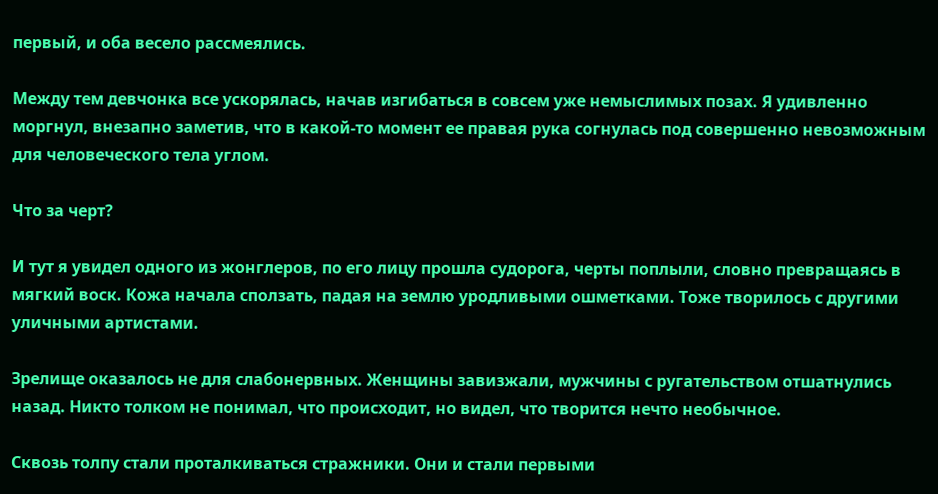первый, и оба весело рассмеялись.

Между тем девчонка все ускорялась, начав изгибаться в совсем уже немыслимых позах. Я удивленно моргнул, внезапно заметив, что в какой-то момент ее правая рука согнулась под совершенно невозможным для человеческого тела углом.

Что за черт?

И тут я увидел одного из жонглеров, по его лицу прошла судорога, черты поплыли, словно превращаясь в мягкий воск. Кожа начала сползать, падая на землю уродливыми ошметками. Тоже творилось с другими уличными артистами.

Зрелище оказалось не для слабонервных. Женщины завизжали, мужчины с ругательством отшатнулись назад. Никто толком не понимал, что происходит, но видел, что творится нечто необычное.

Сквозь толпу стали проталкиваться стражники. Они и стали первыми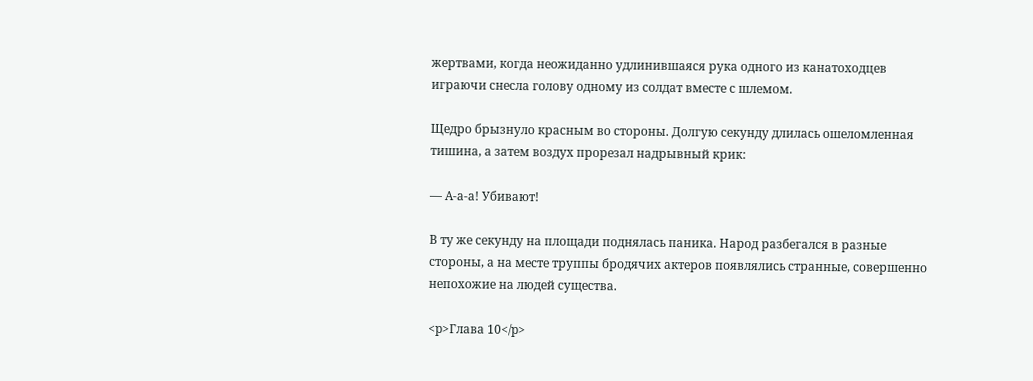жертвами, когда неожиданно удлинившаяся рука одного из канатоходцев играючи снесла голову одному из солдат вместе с шлемом.

Щедро брызнуло красным во стороны. Долгую секунду длилась ошеломленная тишина, а затем воздух прорезал надрывный крик:

— А-а-а! Убивают!

В ту же секунду на площади поднялась паника. Народ разбегался в разные стороны, а на месте труппы бродячих актеров появлялись странные, совершенно непохожие на людей существа.

<p>Глава 10</p>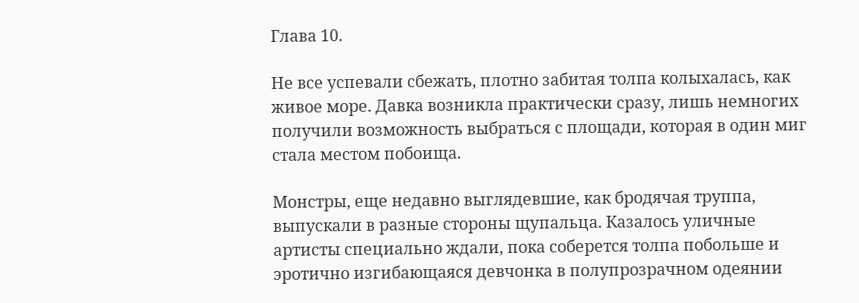Глава 10.

Не все успевали сбежать, плотно забитая толпа колыхалась, как живое море. Давка возникла практически сразу, лишь немногих получили возможность выбраться с площади, которая в один миг стала местом побоища.

Монстры, еще недавно выглядевшие, как бродячая труппа, выпускали в разные стороны щупальца. Казалось уличные артисты специально ждали, пока соберется толпа побольше и эротично изгибающаяся девчонка в полупрозрачном одеянии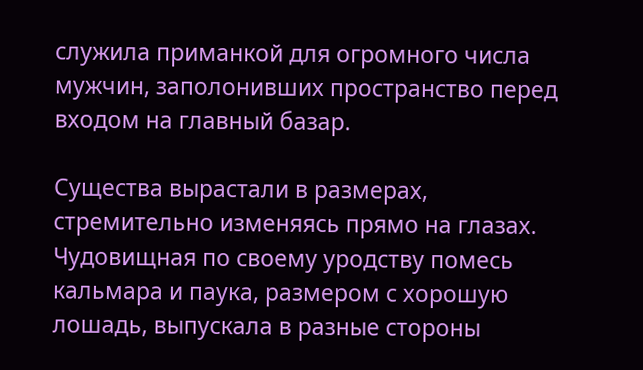служила приманкой для огромного числа мужчин, заполонивших пространство перед входом на главный базар.

Существа вырастали в размерах, стремительно изменяясь прямо на глазах. Чудовищная по своему уродству помесь кальмара и паука, размером с хорошую лошадь, выпускала в разные стороны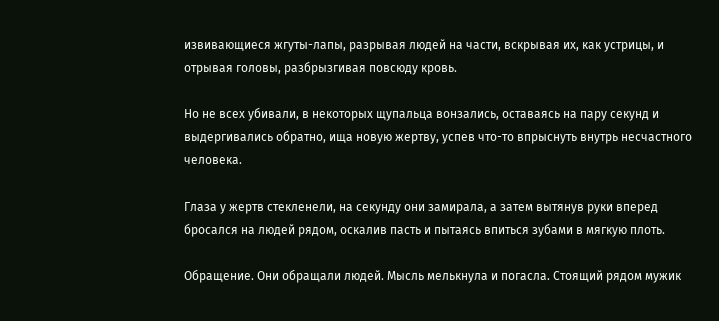извивающиеся жгуты-лапы, разрывая людей на части, вскрывая их, как устрицы, и отрывая головы, разбрызгивая повсюду кровь.

Но не всех убивали, в некоторых щупальца вонзались, оставаясь на пару секунд и выдергивались обратно, ища новую жертву, успев что-то впрыснуть внутрь несчастного человека.

Глаза у жертв стекленели, на секунду они замирала, а затем вытянув руки вперед бросался на людей рядом, оскалив пасть и пытаясь впиться зубами в мягкую плоть.

Обращение. Они обращали людей. Мысль мелькнула и погасла. Стоящий рядом мужик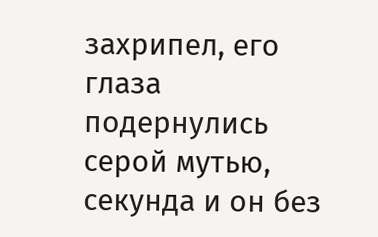захрипел, его глаза подернулись серой мутью, секунда и он без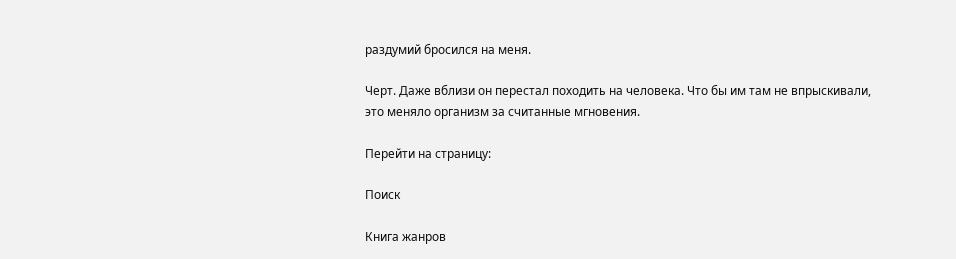раздумий бросился на меня.

Черт. Даже вблизи он перестал походить на человека. Что бы им там не впрыскивали, это меняло организм за считанные мгновения.

Перейти на страницу:

Поиск

Книга жанров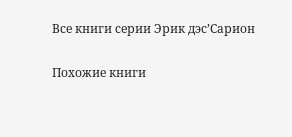Все книги серии Эрик дэс’Сарион

Похожие книги